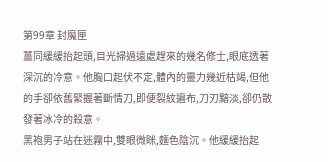第99章 封魔匣
薑同緩緩抬起頭,目光掃過遠處趕來的幾名修士,眼底透著深沉的冷意。他胸口起伏不定,體內的靈力幾近枯竭,但他的手卻依舊緊握著斷情刀,即便裂紋遍布,刀刃黯淡,卻仍散發著冰冷的殺意。
黑袍男子站在迷霧中,雙眼微眯,麵色陰沉。他緩緩抬起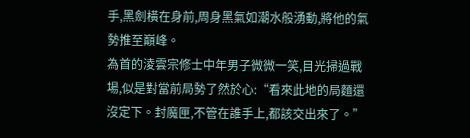手,黑劍橫在身前,周身黑氣如潮水般湧動,將他的氣勢推至巔峰。
為首的淩雲宗修士中年男子微微一笑,目光掃過戰場,似是對當前局勢了然於心:“看來此地的局麵還沒定下。封魔匣,不管在誰手上,都該交出來了。”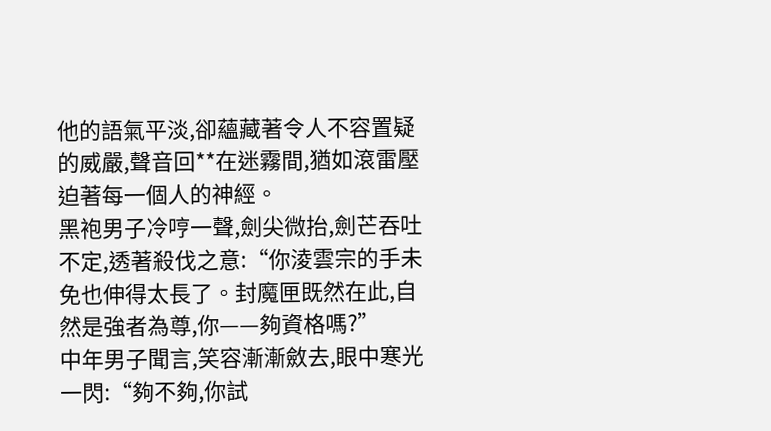他的語氣平淡,卻蘊藏著令人不容置疑的威嚴,聲音回**在迷霧間,猶如滾雷壓迫著每一個人的神經。
黑袍男子冷哼一聲,劍尖微抬,劍芒吞吐不定,透著殺伐之意:“你淩雲宗的手未免也伸得太長了。封魔匣既然在此,自然是強者為尊,你——夠資格嗎?”
中年男子聞言,笑容漸漸斂去,眼中寒光一閃:“夠不夠,你試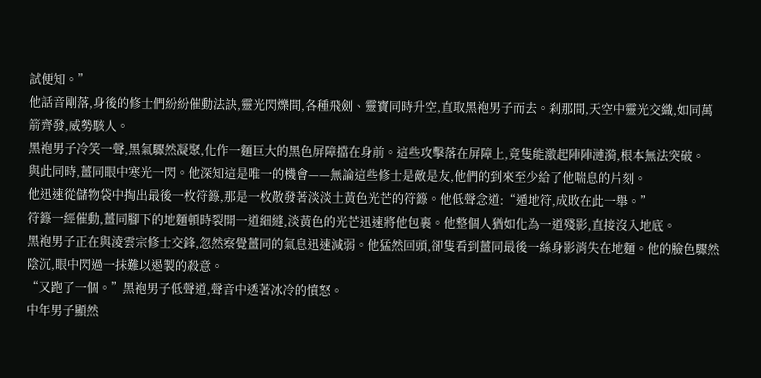試便知。”
他話音剛落,身後的修士們紛紛催動法訣,靈光閃爍間,各種飛劍、靈寶同時升空,直取黑袍男子而去。刹那間,天空中靈光交織,如同萬箭齊發,威勢駭人。
黑袍男子冷笑一聲,黑氣驟然凝聚,化作一麵巨大的黑色屏障擋在身前。這些攻擊落在屏障上,竟隻能激起陣陣漣漪,根本無法突破。
與此同時,薑同眼中寒光一閃。他深知這是唯一的機會——無論這些修士是敵是友,他們的到來至少給了他喘息的片刻。
他迅速從儲物袋中掏出最後一枚符籙,那是一枚散發著淡淡土黃色光芒的符籙。他低聲念道:“遁地符,成敗在此一舉。”
符籙一經催動,薑同腳下的地麵頓時裂開一道細縫,淡黃色的光芒迅速將他包裹。他整個人猶如化為一道殘影,直接沒入地底。
黑袍男子正在與淩雲宗修士交鋒,忽然察覺薑同的氣息迅速減弱。他猛然回頭,卻隻看到薑同最後一絲身影消失在地麵。他的臉色驟然陰沉,眼中閃過一抹難以遏製的殺意。
“又跑了一個。”黑袍男子低聲道,聲音中透著冰冷的憤怒。
中年男子顯然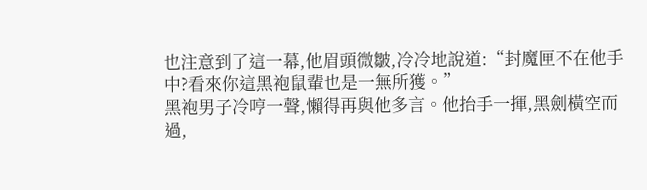也注意到了這一幕,他眉頭微皺,冷冷地說道:“封魔匣不在他手中?看來你這黑袍鼠輩也是一無所獲。”
黑袍男子冷哼一聲,懶得再與他多言。他抬手一揮,黑劍橫空而過,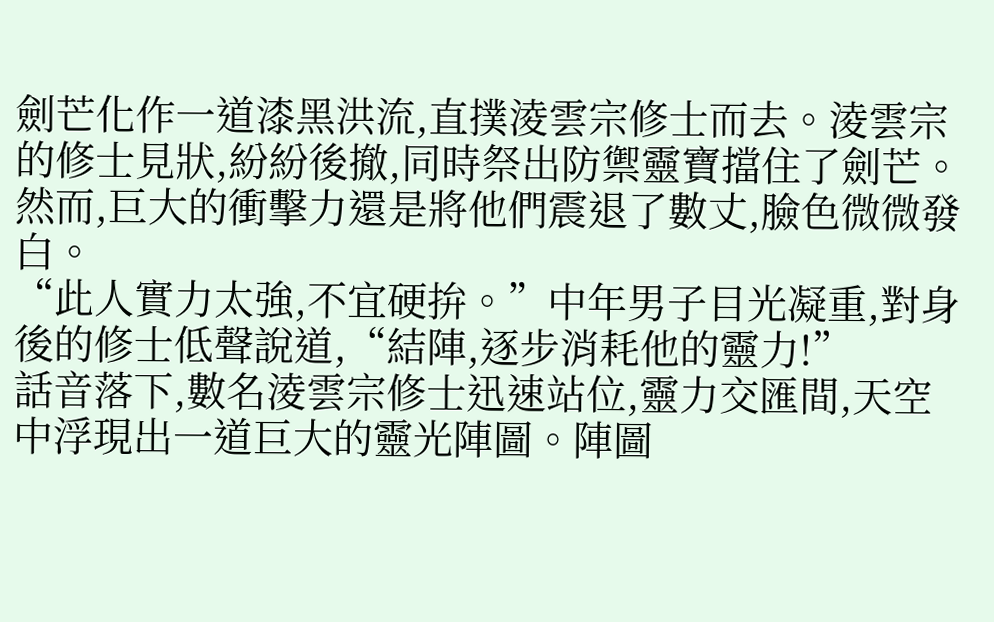劍芒化作一道漆黑洪流,直撲淩雲宗修士而去。淩雲宗的修士見狀,紛紛後撤,同時祭出防禦靈寶擋住了劍芒。然而,巨大的衝擊力還是將他們震退了數丈,臉色微微發白。
“此人實力太強,不宜硬拚。”中年男子目光凝重,對身後的修士低聲說道,“結陣,逐步消耗他的靈力!”
話音落下,數名淩雲宗修士迅速站位,靈力交匯間,天空中浮現出一道巨大的靈光陣圖。陣圖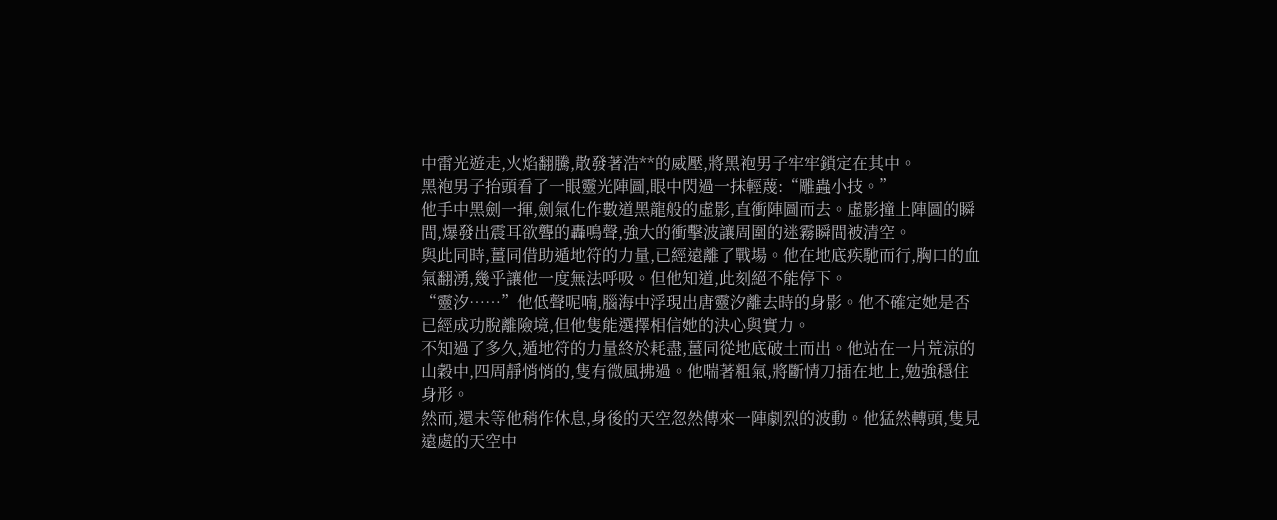中雷光遊走,火焰翻騰,散發著浩**的威壓,將黑袍男子牢牢鎖定在其中。
黑袍男子抬頭看了一眼靈光陣圖,眼中閃過一抹輕蔑:“雕蟲小技。”
他手中黑劍一揮,劍氣化作數道黑龍般的虛影,直衝陣圖而去。虛影撞上陣圖的瞬間,爆發出震耳欲聾的轟鳴聲,強大的衝擊波讓周圍的迷霧瞬間被清空。
與此同時,薑同借助遁地符的力量,已經遠離了戰場。他在地底疾馳而行,胸口的血氣翻湧,幾乎讓他一度無法呼吸。但他知道,此刻絕不能停下。
“靈汐……”他低聲呢喃,腦海中浮現出唐靈汐離去時的身影。他不確定她是否已經成功脫離險境,但他隻能選擇相信她的決心與實力。
不知過了多久,遁地符的力量終於耗盡,薑同從地底破土而出。他站在一片荒涼的山穀中,四周靜悄悄的,隻有微風拂過。他喘著粗氣,將斷情刀插在地上,勉強穩住身形。
然而,還未等他稍作休息,身後的天空忽然傳來一陣劇烈的波動。他猛然轉頭,隻見遠處的天空中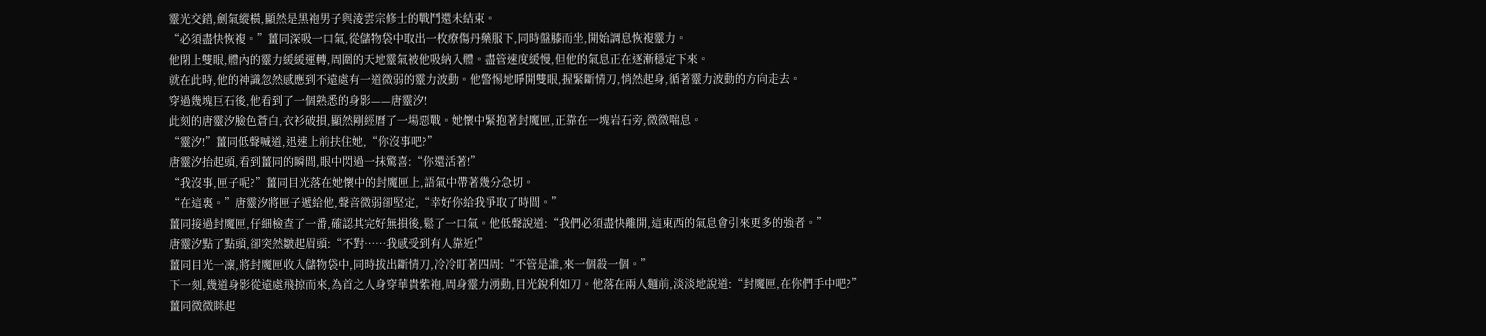靈光交錯,劍氣縱橫,顯然是黑袍男子與淩雲宗修士的戰鬥還未結束。
“必須盡快恢複。”薑同深吸一口氣,從儲物袋中取出一枚療傷丹藥服下,同時盤膝而坐,開始調息恢複靈力。
他閉上雙眼,體內的靈力緩緩運轉,周圍的天地靈氣被他吸納入體。盡管速度緩慢,但他的氣息正在逐漸穩定下來。
就在此時,他的神識忽然感應到不遠處有一道微弱的靈力波動。他警惕地睜開雙眼,握緊斷情刀,悄然起身,循著靈力波動的方向走去。
穿過幾塊巨石後,他看到了一個熟悉的身影——唐靈汐!
此刻的唐靈汐臉色蒼白,衣衫破損,顯然剛經曆了一場惡戰。她懷中緊抱著封魔匣,正靠在一塊岩石旁,微微喘息。
“靈汐!”薑同低聲喊道,迅速上前扶住她,“你沒事吧?”
唐靈汐抬起頭,看到薑同的瞬間,眼中閃過一抹驚喜:“你還活著!”
“我沒事,匣子呢?”薑同目光落在她懷中的封魔匣上,語氣中帶著幾分急切。
“在這裏。”唐靈汐將匣子遞給他,聲音微弱卻堅定,“幸好你給我爭取了時間。”
薑同接過封魔匣,仔細檢查了一番,確認其完好無損後,鬆了一口氣。他低聲說道:“我們必須盡快離開,這東西的氣息會引來更多的強者。”
唐靈汐點了點頭,卻突然皺起眉頭:“不對……我感受到有人靠近!”
薑同目光一凜,將封魔匣收入儲物袋中,同時拔出斷情刀,冷冷盯著四周:“不管是誰,來一個殺一個。”
下一刻,幾道身影從遠處飛掠而來,為首之人身穿華貴紫袍,周身靈力湧動,目光銳利如刀。他落在兩人麵前,淡淡地說道:“封魔匣,在你們手中吧?”
薑同微微眯起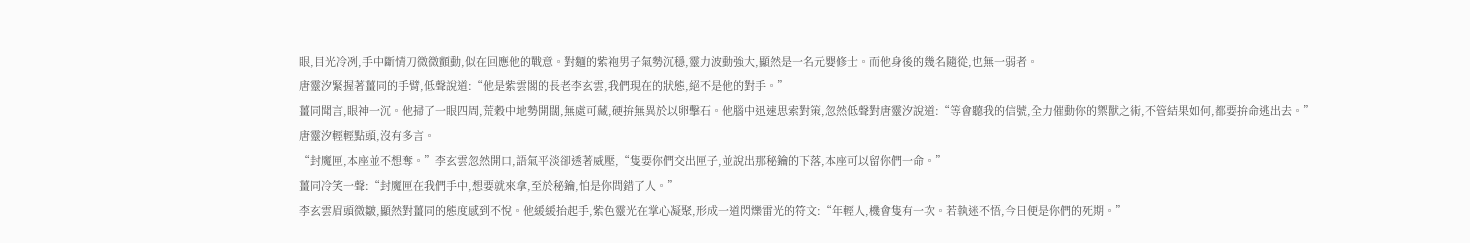眼,目光冷冽,手中斷情刀微微顫動,似在回應他的戰意。對麵的紫袍男子氣勢沉穩,靈力波動強大,顯然是一名元嬰修士。而他身後的幾名隨從,也無一弱者。
唐靈汐緊握著薑同的手臂,低聲說道:“他是紫雲閣的長老李玄雲,我們現在的狀態,絕不是他的對手。”
薑同聞言,眼神一沉。他掃了一眼四周,荒穀中地勢開闊,無處可藏,硬拚無異於以卵擊石。他腦中迅速思索對策,忽然低聲對唐靈汐說道:“等會聽我的信號,全力催動你的禦獸之術,不管結果如何,都要拚命逃出去。”
唐靈汐輕輕點頭,沒有多言。
“封魔匣,本座並不想奪。”李玄雲忽然開口,語氣平淡卻透著威壓,“隻要你們交出匣子,並說出那秘鑰的下落,本座可以留你們一命。”
薑同冷笑一聲:“封魔匣在我們手中,想要就來拿,至於秘鑰,怕是你問錯了人。”
李玄雲眉頭微皺,顯然對薑同的態度感到不悅。他緩緩抬起手,紫色靈光在掌心凝聚,形成一道閃爍雷光的符文:“年輕人,機會隻有一次。若執迷不悟,今日便是你們的死期。”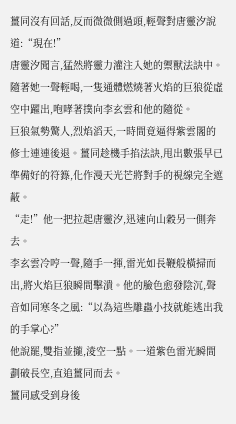薑同沒有回話,反而微微側過頭,輕聲對唐靈汐說道:“現在!”
唐靈汐聞言,猛然將靈力灌注入她的禦獸法訣中。隨著她一聲輕喝,一隻通體燃燒著火焰的巨狼從虛空中躍出,咆哮著撲向李玄雲和他的隨從。
巨狼氣勢驚人,烈焰滔天,一時間竟逼得紫雲閣的修士連連後退。薑同趁機手掐法訣,甩出數張早已準備好的符籙,化作漫天光芒將對手的視線完全遮蔽。
“走!”他一把拉起唐靈汐,迅速向山穀另一側奔去。
李玄雲冷哼一聲,隨手一揮,雷光如長鞭般橫掃而出,將火焰巨狼瞬間擊潰。他的臉色愈發陰沉,聲音如同寒冬之風:“以為這些雕蟲小技就能逃出我的手掌心?”
他說罷,雙指並攏,淩空一點。一道紫色雷光瞬間劃破長空,直追薑同而去。
薑同感受到身後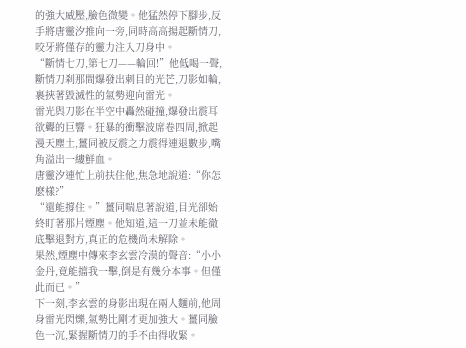的強大威壓,臉色微變。他猛然停下腳步,反手將唐靈汐推向一旁,同時高高揚起斷情刀,咬牙將僅存的靈力注入刀身中。
“斷情七刀,第七刀——輪回!”他低喝一聲,斷情刀刹那間爆發出刺目的光芒,刀影如輪,裹挾著毀滅性的氣勢迎向雷光。
雷光與刀影在半空中轟然碰撞,爆發出震耳欲聾的巨響。狂暴的衝擊波席卷四周,掀起漫天塵土,薑同被反震之力震得連退數步,嘴角溢出一縷鮮血。
唐靈汐連忙上前扶住他,焦急地說道:“你怎麽樣?”
“還能撐住。”薑同喘息著說道,目光卻始終盯著那片煙塵。他知道,這一刀並未能徹底擊退對方,真正的危機尚未解除。
果然,煙塵中傳來李玄雲冷漠的聲音:“小小金丹,竟能擋我一擊,倒是有幾分本事。但僅此而已。”
下一刻,李玄雲的身影出現在兩人麵前,他周身雷光閃爍,氣勢比剛才更加強大。薑同臉色一沉,緊握斷情刀的手不由得收緊。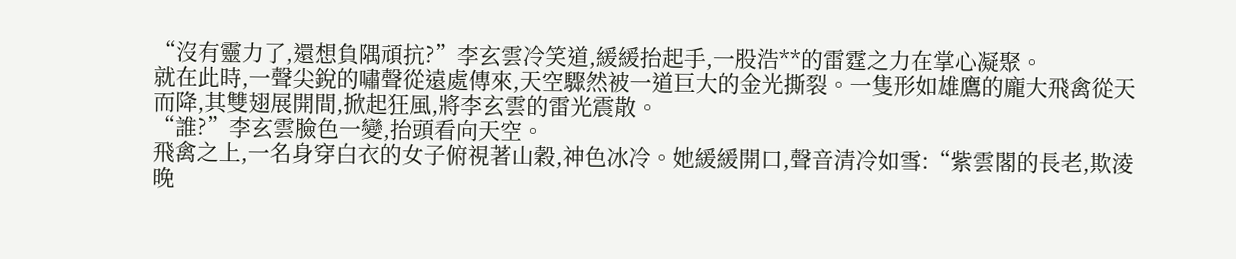“沒有靈力了,還想負隅頑抗?”李玄雲冷笑道,緩緩抬起手,一股浩**的雷霆之力在掌心凝聚。
就在此時,一聲尖銳的嘯聲從遠處傳來,天空驟然被一道巨大的金光撕裂。一隻形如雄鷹的龐大飛禽從天而降,其雙翅展開間,掀起狂風,將李玄雲的雷光震散。
“誰?”李玄雲臉色一變,抬頭看向天空。
飛禽之上,一名身穿白衣的女子俯視著山穀,神色冰冷。她緩緩開口,聲音清冷如雪:“紫雲閣的長老,欺淩晚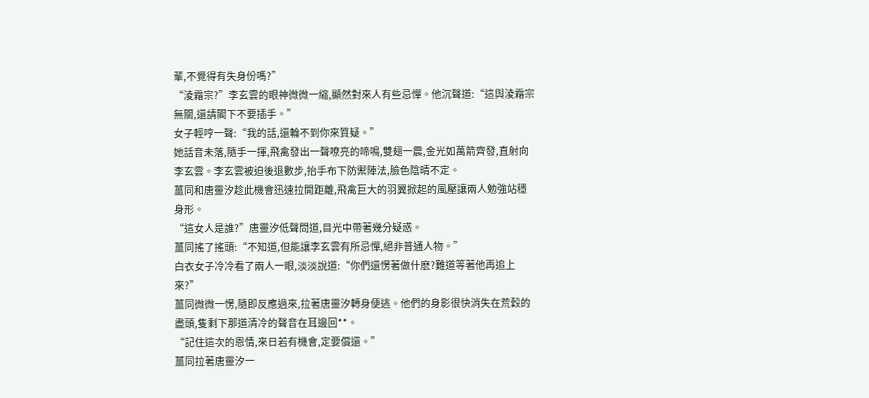輩,不覺得有失身份嗎?”
“淩霜宗?”李玄雲的眼神微微一縮,顯然對來人有些忌憚。他沉聲道:“這與淩霜宗無關,還請閣下不要插手。”
女子輕哼一聲:“我的話,還輪不到你來質疑。”
她話音未落,隨手一揮,飛禽發出一聲嘹亮的啼鳴,雙翅一震,金光如萬箭齊發,直射向李玄雲。李玄雲被迫後退數步,抬手布下防禦陣法,臉色陰晴不定。
薑同和唐靈汐趁此機會迅速拉開距離,飛禽巨大的羽翼掀起的風壓讓兩人勉強站穩身形。
“這女人是誰?”唐靈汐低聲問道,目光中帶著幾分疑惑。
薑同搖了搖頭:“不知道,但能讓李玄雲有所忌憚,絕非普通人物。”
白衣女子冷冷看了兩人一眼,淡淡說道:“你們還愣著做什麽?難道等著他再追上來?”
薑同微微一愣,隨即反應過來,拉著唐靈汐轉身便逃。他們的身影很快消失在荒穀的盡頭,隻剩下那道清冷的聲音在耳邊回**。
“記住這次的恩情,來日若有機會,定要償還。”
薑同拉著唐靈汐一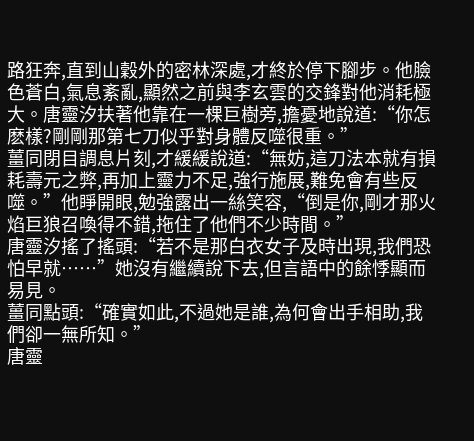路狂奔,直到山穀外的密林深處,才終於停下腳步。他臉色蒼白,氣息紊亂,顯然之前與李玄雲的交鋒對他消耗極大。唐靈汐扶著他靠在一棵巨樹旁,擔憂地說道:“你怎麽樣?剛剛那第七刀似乎對身體反噬很重。”
薑同閉目調息片刻,才緩緩說道:“無妨,這刀法本就有損耗壽元之弊,再加上靈力不足,強行施展,難免會有些反噬。”他睜開眼,勉強露出一絲笑容,“倒是你,剛才那火焰巨狼召喚得不錯,拖住了他們不少時間。”
唐靈汐搖了搖頭:“若不是那白衣女子及時出現,我們恐怕早就……”她沒有繼續說下去,但言語中的餘悸顯而易見。
薑同點頭:“確實如此,不過她是誰,為何會出手相助,我們卻一無所知。”
唐靈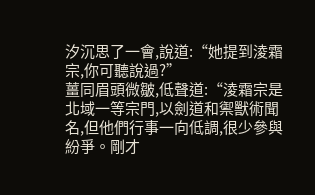汐沉思了一會,說道:“她提到淩霜宗,你可聽說過?”
薑同眉頭微皺,低聲道:“淩霜宗是北域一等宗門,以劍道和禦獸術聞名,但他們行事一向低調,很少參與紛爭。剛才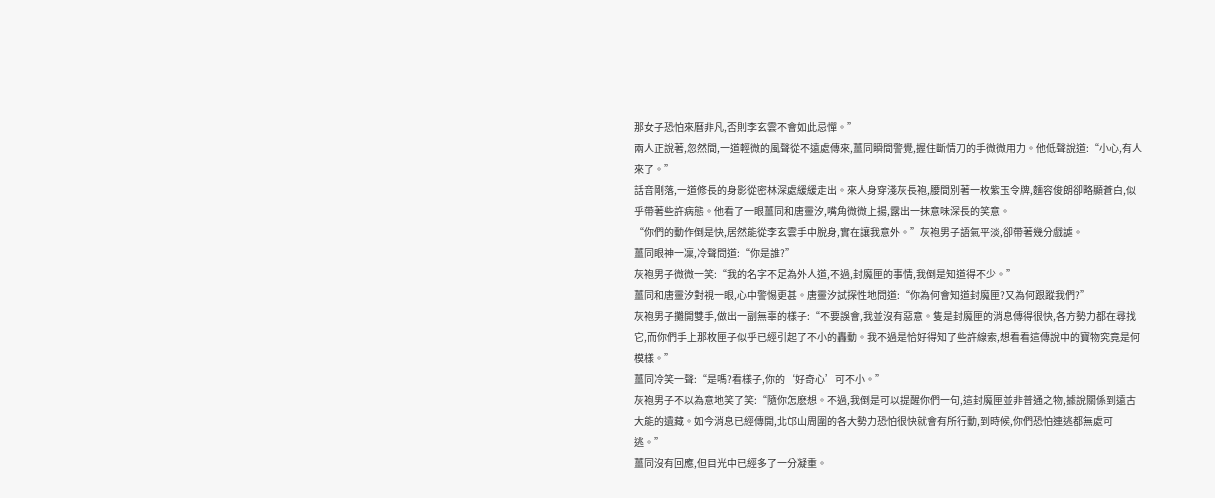那女子恐怕來曆非凡,否則李玄雲不會如此忌憚。”
兩人正說著,忽然間,一道輕微的風聲從不遠處傳來,薑同瞬間警覺,握住斷情刀的手微微用力。他低聲說道:“小心,有人來了。”
話音剛落,一道修長的身影從密林深處緩緩走出。來人身穿淺灰長袍,腰間別著一枚紫玉令牌,麵容俊朗卻略顯蒼白,似乎帶著些許病態。他看了一眼薑同和唐靈汐,嘴角微微上揚,露出一抹意味深長的笑意。
“你們的動作倒是快,居然能從李玄雲手中脫身,實在讓我意外。”灰袍男子語氣平淡,卻帶著幾分戲謔。
薑同眼神一凜,冷聲問道:“你是誰?”
灰袍男子微微一笑:“我的名字不足為外人道,不過,封魔匣的事情,我倒是知道得不少。”
薑同和唐靈汐對視一眼,心中警惕更甚。唐靈汐試探性地問道:“你為何會知道封魔匣?又為何跟蹤我們?”
灰袍男子攤開雙手,做出一副無辜的樣子:“不要誤會,我並沒有惡意。隻是封魔匣的消息傳得很快,各方勢力都在尋找它,而你們手上那枚匣子似乎已經引起了不小的轟動。我不過是恰好得知了些許線索,想看看這傳說中的寶物究竟是何模樣。”
薑同冷笑一聲:“是嗎?看樣子,你的‘好奇心’可不小。”
灰袍男子不以為意地笑了笑:“隨你怎麽想。不過,我倒是可以提醒你們一句,這封魔匣並非普通之物,據說關係到遠古大能的遺藏。如今消息已經傳開,北邙山周圍的各大勢力恐怕很快就會有所行動,到時候,你們恐怕連逃都無處可逃。”
薑同沒有回應,但目光中已經多了一分凝重。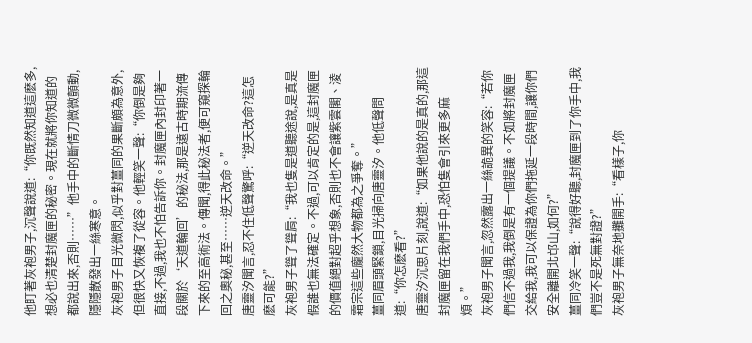他盯著灰袍男子,沉聲說道:“你既然知道這麽多,想必也清楚封魔匣的秘密。現在就將你知道的都說出來,否則……”他手中的斷情刀微微顫動,隱隱散發出一絲寒意。
灰袍男子目光微閃,似乎對薑同的果斷頗為意外,但很快又恢複了從容。他輕笑一聲:“你倒是夠直接,不過,我也不怕告訴你。封魔匣內封印著一段關於‘天道輪回’的秘法,那是遠古時期流傳下來的至高術法。傳聞,得此秘法者,便可窺探輪回之奧秘,甚至……逆天改命。”
唐靈汐聞言,忍不住低聲驚呼:“逆天改命?這怎麽可能?”
灰袍男子聳了聳肩:“我也隻是道聽途說,是真是假誰也無法確定。不過,可以肯定的是,這封魔匣的價值絕對超乎想象,否則也不會讓紫雲閣、淩霜宗這些龐然大物都為之爭奪。”
薑同眉頭緊鎖,目光掃向唐靈汐。他低聲問道:“你怎麽看?”
唐靈汐沉思片刻,說道:“如果他說的是真的,那這封魔匣留在我們手中,恐怕隻會引來更多麻煩。”
灰袍男子聞言,忽然露出一絲詭異的笑容:“若你們信不過我,我倒是有一個提議。不如將封魔匣交給我,我可以保證為你們拖延一段時間,讓你們安全離開北邙山,如何?”
薑同冷笑一聲:“說得好聽,封魔匣到了你手中,我們豈不是死無對證?”
灰袍男子無奈地攤開手:“看樣子,你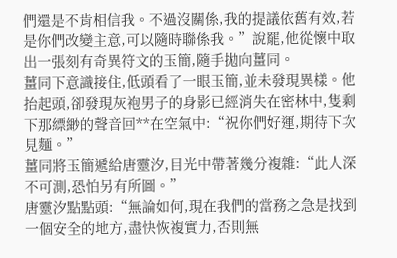們還是不肯相信我。不過沒關係,我的提議依舊有效,若是你們改變主意,可以隨時聯係我。”說罷,他從懷中取出一張刻有奇異符文的玉簡,隨手拋向薑同。
薑同下意識接住,低頭看了一眼玉簡,並未發現異樣。他抬起頭,卻發現灰袍男子的身影已經消失在密林中,隻剩下那縹緲的聲音回**在空氣中:“祝你們好運,期待下次見麵。”
薑同將玉簡遞給唐靈汐,目光中帶著幾分複雜:“此人深不可測,恐怕另有所圖。”
唐靈汐點點頭:“無論如何,現在我們的當務之急是找到一個安全的地方,盡快恢複實力,否則無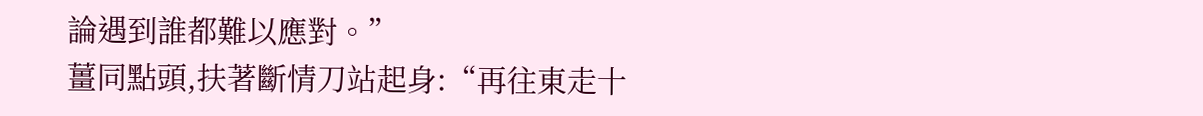論遇到誰都難以應對。”
薑同點頭,扶著斷情刀站起身:“再往東走十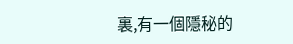裏,有一個隱秘的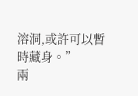溶洞,或許可以暫時藏身。”
兩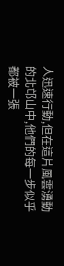人迅速行動,但在這片風雲湧動的北邙山中,他們的每一步似乎都被一張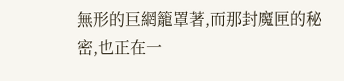無形的巨網籠罩著,而那封魔匣的秘密,也正在一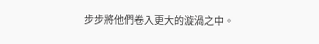步步將他們卷入更大的漩渦之中。